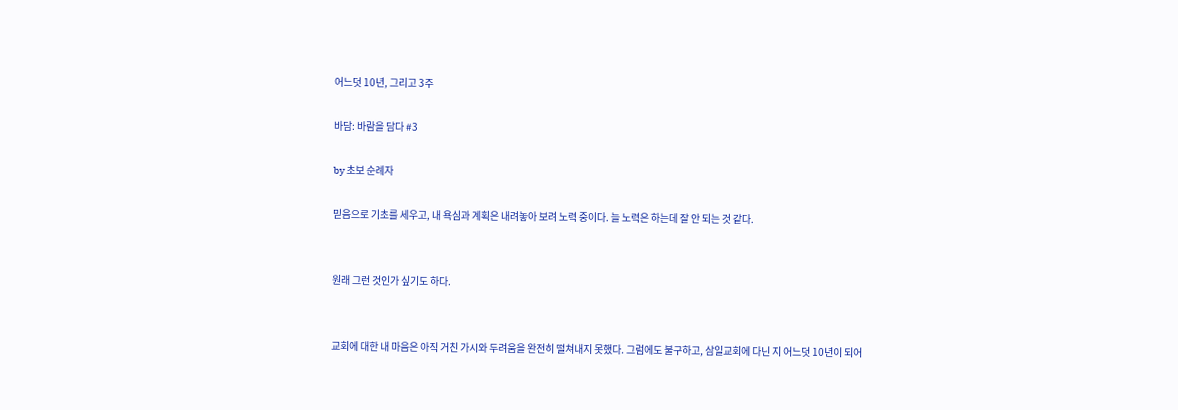어느덧 10년, 그리고 3주

바담: 바람을 담다 #3

by 초보 순례자

믿음으로 기초를 세우고, 내 욕심과 계획은 내려놓아 보려 노력 중이다. 늘 노력은 하는데 잘 안 되는 것 같다.


원래 그런 것인가 싶기도 하다.


교회에 대한 내 마음은 아직 거친 가시와 두려움을 완전히 떨쳐내지 못했다. 그럼에도 불구하고, 삼일교회에 다닌 지 어느덧 10년이 되어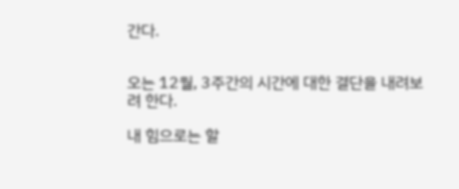간다.


오는 12월, 3주간의 시간에 대한 결단을 내려보려 한다.

내 힘으로는 할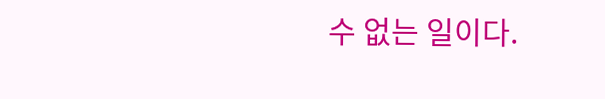수 없는 일이다.